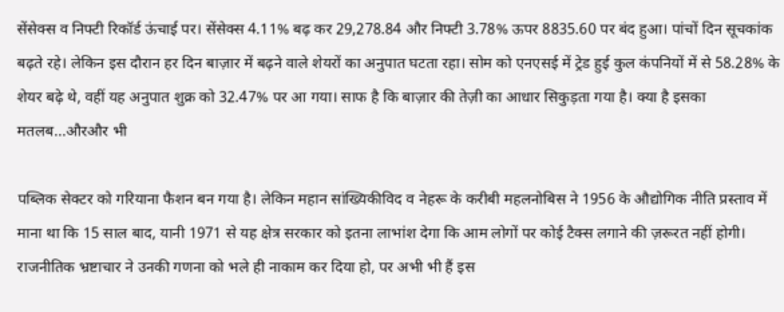सेंसेक्स व निफ्टी रिकॉर्ड ऊंचाई पर। सेंसेक्स 4.11% बढ़ कर 29,278.84 और निफ्टी 3.78% ऊपर 8835.60 पर बंद हुआ। पांचों दिन सूचकांक बढ़ते रहे। लेकिन इस दौरान हर दिन बाज़ार में बढ़ने वाले शेयरों का अनुपात घटता रहा। सोम को एनएसई में ट्रेड हुई कुल कंपनियों में से 58.28% के शेयर बढ़े थे, वहीं यह अनुपात शुक्र को 32.47% पर आ गया। साफ है कि बाज़ार की तेज़ी का आधार सिकुड़ता गया है। क्या है इसका मतलब…औरऔर भी

पब्लिक सेक्टर को गरियाना फैशन बन गया है। लेकिन महान सांख्यिकीविद व नेहरू के करीबी महलनोबिस ने 1956 के औद्योगिक नीति प्रस्ताव में माना था कि 15 साल बाद, यानी 1971 से यह क्षेत्र सरकार को इतना लाभांश देगा कि आम लोगों पर कोई टैक्स लगाने की ज़रूरत नहीं होगी। राजनीतिक भ्रष्टाचार ने उनकी गणना को भले ही नाकाम कर दिया हो, पर अभी भी हैं इस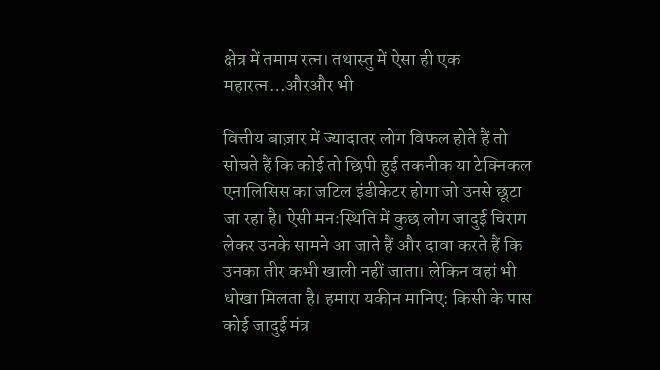क्षेत्र में तमाम रत्न। तथास्तु में ऐसा ही एक महारत्न…औरऔर भी

वित्तीय बाज़ार में ज्यादातर लोग विफल होते हैं तो सोचते हैं कि कोई तो छिपी हुई तकनीक या टेक्निकल एनालिसिस का जटिल इंडीकेटर होगा जो उनसे छूटा जा रहा है। ऐसी मनःस्थिति में कुछ लोग जादुई चिराग लेकर उनके सामने आ जाते हैं और दावा करते हैं कि उनका तीर कभी खाली नहीं जाता। लेकिन वहां भी धोखा मिलता है। हमारा यकीन मानिए: किसी के पास कोई जादुई मंत्र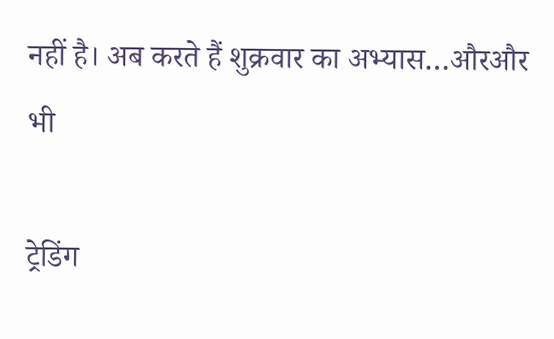नहीं है। अब करते हैं शुक्रवार का अभ्यास…औरऔर भी

ट्रेडिंग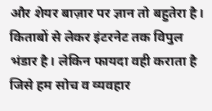और शेयर बाज़ार पर ज्ञान तो बहुतेरा है। किताबों से लेकर इंटरनेट तक विपुल भंडार है। लेकिन फायदा वही कराता है जिसे हम सोच व व्यवहार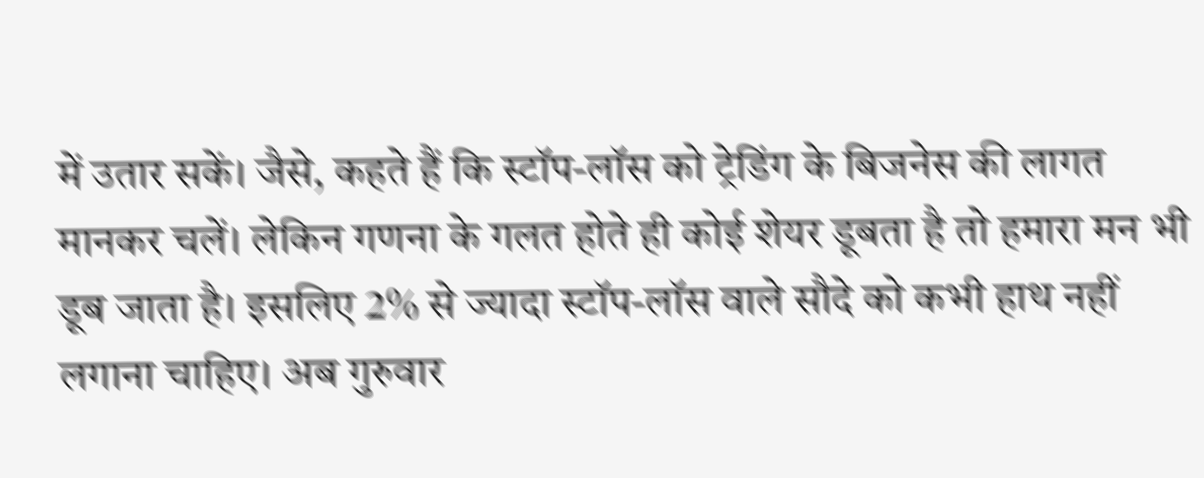में उतार सकें। जैसे, कहते हैं कि स्टॉप-लॉस को ट्रेडिंग के बिजनेस की लागत मानकर चलें। लेकिन गणना के गलत होते ही कोई शेयर डूबता है तो हमारा मन भी डूब जाता है। इसलिए 2% से ज्यादा स्टॉप-लॉस वाले सौदे को कभी हाथ नहीं लगाना चाहिए। अब गुरुवार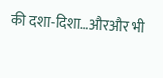की दशा-दिशा…औरऔर भी